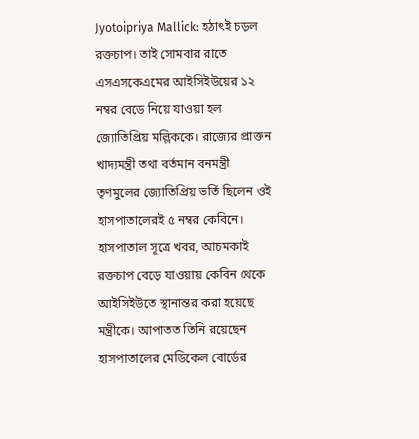Jyotoipriya Mallick: হঠাৎই চড়ল রক্তচাপ। তাই সোমবার রাতে এসএসকেএমের আইসিইউয়ের ১২ নম্বর বেডে নিয়ে যাওয়া হল জ্যোতিপ্রিয় মল্লিককে। রাজ্যের প্রাক্তন খাদ্যমন্ত্রী তথা বর্তমান বনমন্ত্রী তৃণমুলের জ্যোতিপ্রিয় ভর্তি ছিলেন ওই হাসপাতালেরই ৫ নম্বর কেবিনে। হাসপাতাল সূত্রে খবর, আচমকাই রক্তচাপ বেড়ে যাওয়ায় কেবিন থেকে আইসিইউতে স্থানান্তর করা হয়েছে মন্ত্রীকে। আপাতত তিনি রয়েছেন হাসপাতালের মেডিকেল বোর্ডের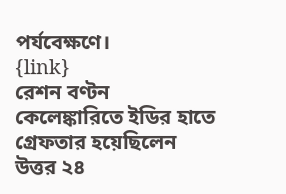পর্যবেক্ষণে।
{link}
রেশন বণ্টন কেলেঙ্কারিতে ইডির হাতে গ্রেফতার হয়েছিলেন উত্তর ২৪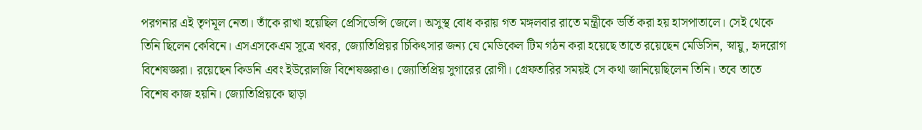পরগনার এই তৃণমূল নেতা। তাঁকে রাখা হয়েছিল প্রেসিডেন্সি জেলে। অসুস্থ বোধ করায় গত মঙ্গলবার রাতে মন্ত্রীকে ভর্তি করা হয় হাসপাতালে। সেই থেকে তিনি ছিলেন কেবিনে। এসএসকেএম সূত্রে খবর, জ্যোতিপ্রিয়র চিকিৎসার জন্য যে মেডিকেল টিম গঠন করা হয়েছে তাতে রয়েছেন মেডিসিন, স্নায়ু, হৃদরোগ বিশেষজ্ঞরা। রয়েছেন কিডনি এবং ইউরোলজি বিশেষজ্ঞরাও। জ্যোতিপ্রিয় সুগারের রোগী। গ্রেফতারির সময়ই সে কথা জানিয়েছিলেন তিনি। তবে তাতে বিশেষ কাজ হয়নি। জ্যোতিপ্রিয়কে ছাড়া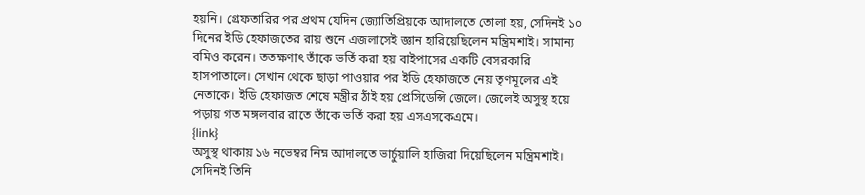হয়নি। গ্রেফতারির পর প্রথম যেদিন জ্যোতিপ্রিয়কে আদালতে তোলা হয়, সেদিনই ১০ দিনের ইডি হেফাজতের রায় শুনে এজলাসেই জ্ঞান হারিয়েছিলেন মন্ত্রিমশাই। সামান্য বমিও করেন। ততক্ষণাৎ তাঁকে ভর্তি করা হয় বাইপাসের একটি বেসরকারি হাসপাতালে। সেখান থেকে ছাড়া পাওয়ার পর ইডি হেফাজতে নেয় তৃণমূলের এই নেতাকে। ইডি হেফাজত শেষে মন্ত্রীর ঠাঁই হয় প্রেসিডেন্সি জেলে। জেলেই অসুস্থ হয়ে পড়ায় গত মঙ্গলবার রাতে তাঁকে ভর্তি করা হয় এসএসকেএমে।
{link}
অসুস্থ থাকায় ১৬ নভেম্বর নিম্ন আদালতে ভার্চুয়ালি হাজিরা দিয়েছিলেন মন্ত্রিমশাই। সেদিনই তিনি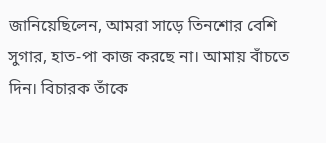জানিয়েছিলেন, আমরা সাড়ে তিনশোর বেশি সুগার, হাত-পা কাজ করছে না। আমায় বাঁচতে দিন। বিচারক তাঁকে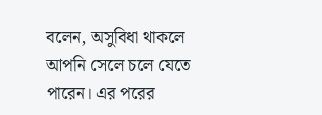বলেন, অসুবিধা থাকলে আপনি সেলে চলে যেতে পারেন। এর পরের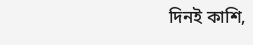দিনই কাশি,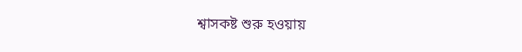শ্বাসকষ্ট শুরু হওয়ায়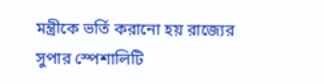মন্ত্রীকে ভর্তি করানো হয় রাজ্যের সুপার স্পেশালিটি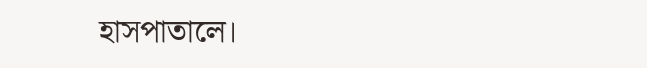হাসপাতালে।